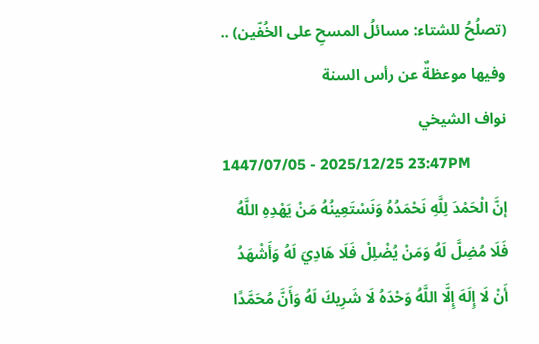(تصلُحُ للشتاء: مسائلُ المسحِ على الخُفّين) .. وفيها موعظةٌ عن رأس السنة
نواف الشيخي
1447/07/05 - 2025/12/25 23:47PM
إنَّ الْحَمْدَ لِلَّهِ نَحْمَدُهُ وَنَسْتَعِينُهُ مَنْ يَهْدِهِ اللَّهُ فَلَا مُضِلَّ لَهُ وَمَنْ يُضْلِلْ فَلَا هَادِيَ لَهُ وَأَشْهَدُ أَنْ لَا إِلَهَ إِلَّا اللَّهُ وَحْدَهُ لَا شَرِيكَ لَهُ وَأَنَّ مُحَمَّدًا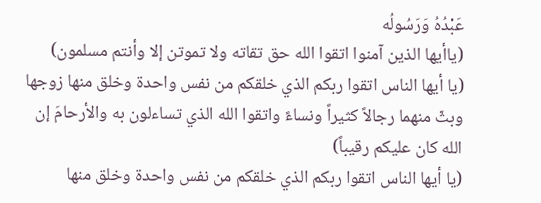عَبْدُهُ وَرَسُولُه
(ياأيها الذين آمنوا اتقوا الله حق تقاته ولا تموتن إلا وأنتم مسلمون)
(يا أيها الناس اتقوا ربكم الذي خلقكم من نفس واحدة وخلق منها زوجها وبثّ منهما رجالاً كثيراً ونساءً واتقوا الله الذي تساءلون به والأرحامَ إن الله كان عليكم رقيباً)
(يا أيها الناس اتقوا ربكم الذي خلقكم من نفس واحدة وخلق منها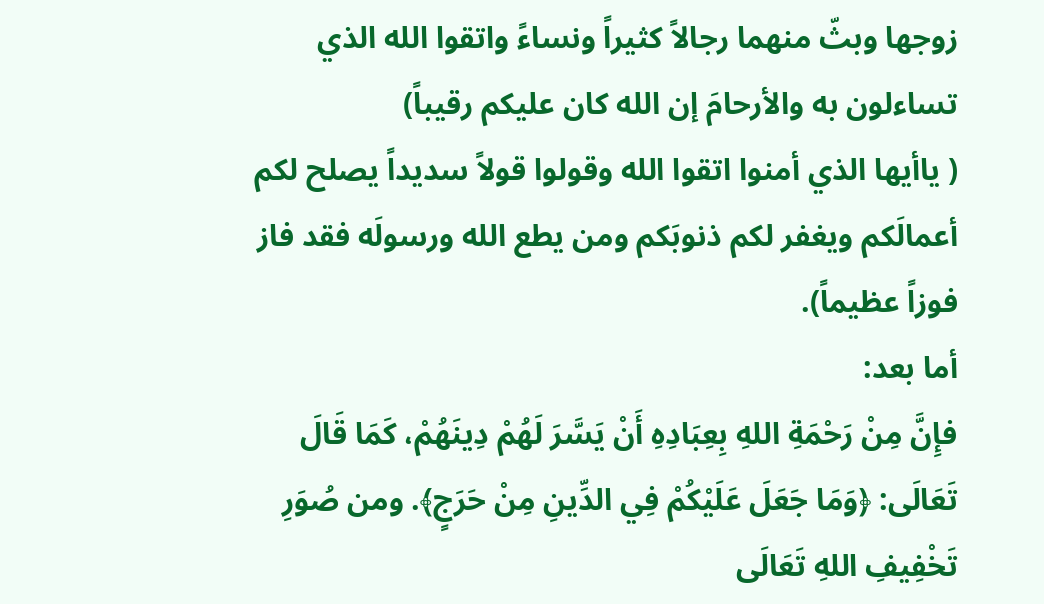زوجها وبثّ منهما رجالاً كثيراً ونساءً واتقوا الله الذي تساءلون به والأرحامَ إن الله كان عليكم رقيباً)
( ياأيها الذي أمنوا اتقوا الله وقولوا قولاً سديداً يصلح لكم أعمالَكم ويغفر لكم ذنوبَكم ومن يطع الله ورسولَه فقد فاز فوزاً عظيماً).
أما بعد:
فإِنَّ مِنْ رَحْمَةِ اللهِ بِعِبَادِهِ أَنْ يَسَّرَ لَهُمْ دِينَهُمْ، كَمَا قَالَ تَعَالَى: ﴿وَمَا جَعَلَ عَلَيْكُمْ فِي الدِّينِ مِنْ حَرَجٍ﴾. ومن صُوَرِ تَخْفِيفِ اللهِ تَعَالَى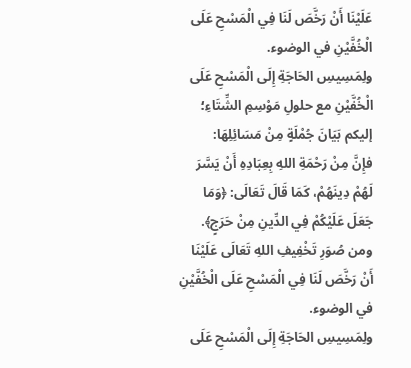عَلَيْنَا أَنْ رَخَّصَ لَنَا فِي الْمَسْحِ عَلَى الْخُفَّيْنِ في الوضوء.
ولِمَسِيسِ الحَاجَةِ إِلَى الْمَسْحِ عَلَى الْخُفَّيْنِ مع حلولِ مَوْسِمِ الشِّتَاءِ؛ إليكم بَيَانَ جُمْلَةٍ مِنْ مَسَائِلِهَا:
فإِنَّ مِنْ رَحْمَةِ اللهِ بِعِبَادِهِ أَنْ يَسَّرَ لَهُمْ دِينَهُمْ، كَمَا قَالَ تَعَالَى: ﴿وَمَا جَعَلَ عَلَيْكُمْ فِي الدِّينِ مِنْ حَرَجٍ﴾. ومن صُوَرِ تَخْفِيفِ اللهِ تَعَالَى عَلَيْنَا أَنْ رَخَّصَ لَنَا فِي الْمَسْحِ عَلَى الْخُفَّيْنِ في الوضوء.
ولِمَسِيسِ الحَاجَةِ إِلَى الْمَسْحِ عَلَى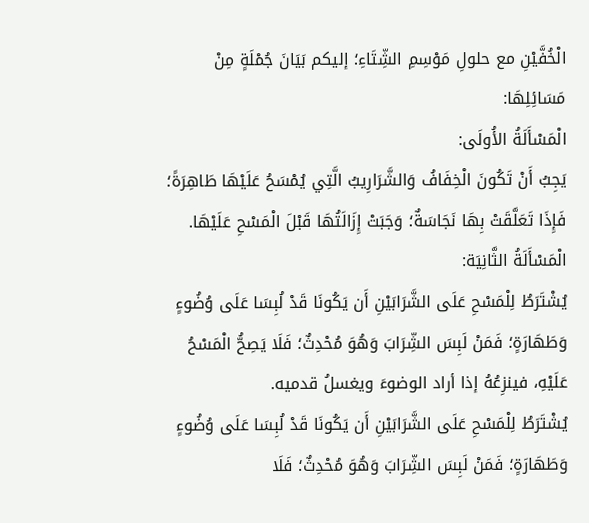الْخُفَّيْنِ مع حلولِ مَوْسِمِ الشِّتَاءِ؛ إليكم بَيَانَ جُمْلَةٍ مِنْ مَسَائِلِهَا:
الْمَسْأَلَةُ الأُولَى:
يَجِبُ أَنْ تَكُونَ الْخِفَافُ وَالشَّرَارِيبُ الَّتِي يُمْسَحُ عَلَيْهَا طَاهِرَةً؛ فَإِذَا تَعَلَّقَتْ بِهَا نَجَاسَةٌ؛ وَجَبَتْ إِزَالَتُهَا قَبْلَ الْمَسْحِ عَلَيْهَا.
الْمَسْأَلَةُ الثَّانِيَة:
يُشْتَرَطُ لِلْمَسْحِ عَلَى الشَّرَابَيْنِ أَن يَكُونَا قَدْ لُبِسَا عَلَى وُضُوءٍ وَطَهَارَةٍ؛ فَمَنْ لَبِسَ الشِّرَابَ وَهُوَ مُحْدِثٌ؛ فَلَا يَصِحُّ الْمَسْحُ عَلَيْهِ، فينزِعُهُ إذا أراد الوضوءَ ويغسلُ قدميه.
يُشْتَرَطُ لِلْمَسْحِ عَلَى الشَّرَابَيْنِ أَن يَكُونَا قَدْ لُبِسَا عَلَى وُضُوءٍ وَطَهَارَةٍ؛ فَمَنْ لَبِسَ الشِّرَابَ وَهُوَ مُحْدِثٌ؛ فَلَا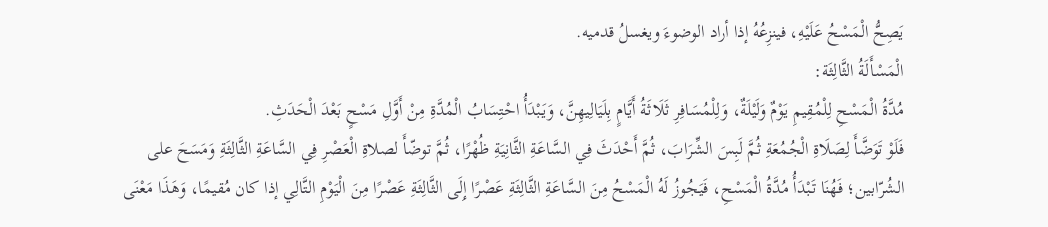يَصِحُّ الْمَسْحُ عَلَيْهِ، فينزِعُهُ إذا أراد الوضوءَ ويغسلُ قدميه.
الْمَسْأَلَةُ الثَّالِثَة:
مُدَّةُ الْمَسْحِ لِلْمُقِيمِ يَوْمٌ وَلَيْلَةٌ، وَلِلْمُسَافِرِ ثَلَاثَةُ أَيَّامٍ بِلَيَالِيهِنَّ، وَيَبْدَأُ احْتِسَابُ الْمُدَّةِ مِنْ أَوَّلِ مَسْحٍ بَعْدَ الْحَدَثِ.
فَلَوْ تَوَضَّأَ لِصَلَاةِ الْجُمُعَةِ ثُمَّ لَبِسَ الشِّرَابَ، ثُمَّ أَحْدَثَ فِي السَّاعَةِ الثَّانِيَةِ ظُهْرًا، ثُمَّ توضّأَ لصلاةِ الْعَصْرِ فِي السَّاعَةِ الثَّالِثَةِ وَمَسَحَ على الشُرّابين؛ فَهُنَا تَبْدَأُ مُدَّةُ الْمَسْحِ، فَيَجُوزُ لَهُ الْمَسْحُ مِنَ السَّاعَةِ الثَّالِثَةِ عَصْرًا إِلَى الثَّالِثَةِ عَصْرًا مِنَ الْيَوْمِ التَّالِي إذا كان مُقيمًا، وَهَذَا مَعْنَى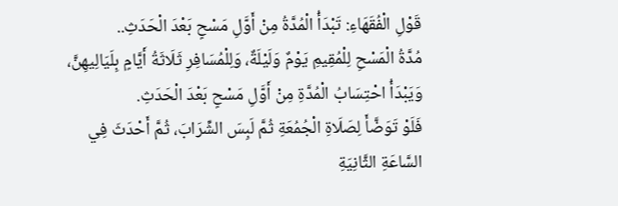قَوْلِ الْفُقَهَاءِ: تَبْدَأُ الْمُدَّةُ مِنْ أَوَّلِ مَسْحٍ بَعْدَ الْحَدَثِ..
مُدَّةُ الْمَسْحِ لِلْمُقِيمِ يَوْمٌ وَلَيْلَةٌ، وَلِلْمُسَافِرِ ثَلَاثَةُ أَيَّامٍ بِلَيَالِيهِنَّ، وَيَبْدَأُ احْتِسَابُ الْمُدَّةِ مِنْ أَوَّلِ مَسْحٍ بَعْدَ الْحَدَثِ.
فَلَوْ تَوَضَّأَ لِصَلَاةِ الْجُمُعَةِ ثُمَّ لَبِسَ الشِّرَابَ، ثُمَّ أَحْدَثَ فِي السَّاعَةِ الثَّانِيَةِ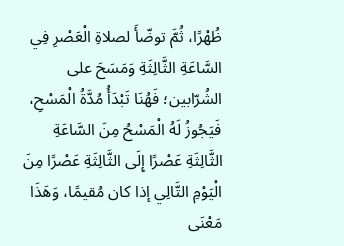ظُهْرًا، ثُمَّ توضّأَ لصلاةِ الْعَصْرِ فِي السَّاعَةِ الثَّالِثَةِ وَمَسَحَ على الشُرّابين؛ فَهُنَا تَبْدَأُ مُدَّةُ الْمَسْحِ، فَيَجُوزُ لَهُ الْمَسْحُ مِنَ السَّاعَةِ الثَّالِثَةِ عَصْرًا إِلَى الثَّالِثَةِ عَصْرًا مِنَ الْيَوْمِ التَّالِي إذا كان مُقيمًا، وَهَذَا مَعْنَى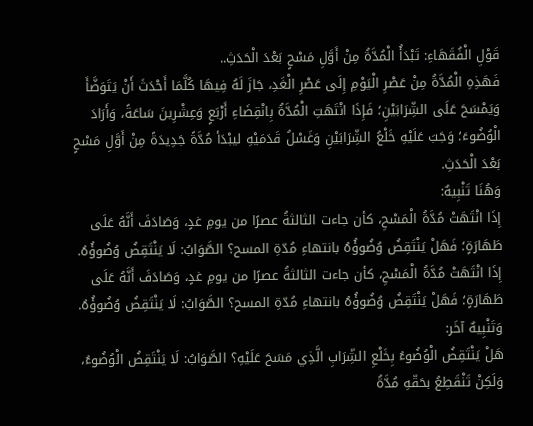قَوْلِ الْفُقَهَاءِ: تَبْدَأُ الْمُدَّةُ مِنْ أَوَّلِ مَسْحٍ بَعْدَ الْحَدَثِ..
فَهَذِهِ الْمُدَّةُ مِنْ عَصْرِ الْيَوْمِ إِلَى عَصْرِ الْغَدِ، جَازَ لَهُ فِيهَا كُلَّمَا أَحْدَثَ أَنْ يَتَوَضَّأَ وَيَمْسَحَ عَلَى الشِّرَابَيْنِ؛ فَإِذَا انْتَهَتِ الْمُدَّةُ بِانْقِضَاءِ أَرْبَعٍ وَعِشْرِينَ سَاعَةً، وَأَرَادَ الْوُضُوءَ؛ وَجَبَ عَلَيْهِ خَلْعُ الشِّرَابَيْنِ وَغَسْلُ قَدَمَيْهِ ليبْدَأ مُدَّةً جَدِيدَةً مِنْ أَوَّلِ مَسْحٍ بَعْدَ الْحَدَثِ.
وَهُنَا تَنْبِيهٌ:
إِذَا انْتَهَتْ مُدَّةُ الْمَسْحِ، كأن جاءت الثالثةُ عصرًا من يومِ غدٍ، وَصَادَفَ أَنَّهُ عَلَى طَهَارَةٍ؛ فَهَلْ يَنْتَقِضُ وُضُوؤُهُ بانتهاءِ مُدّةِ المسح؟ الصَّوَابُ: لَا يَنْتَقِضُ وُضُوؤُهُ.
إِذَا انْتَهَتْ مُدَّةُ الْمَسْحِ، كأن جاءت الثالثةُ عصرًا من يومِ غدٍ، وَصَادَفَ أَنَّهُ عَلَى طَهَارَةٍ؛ فَهَلْ يَنْتَقِضُ وُضُوؤُهُ بانتهاءِ مُدّةِ المسح؟ الصَّوَابُ: لَا يَنْتَقِضُ وُضُوؤُهُ.
وَتَنْبِيهٌ آخَر:
هَلْ يَنْتَقِضُ الْوُضُوءُ بِخَلْعِ الشِّرَابِ الَّذِي مَسَحَ عَلَيْهِ؟ الصَّوَابُ: لَا يَنْتَقِضُ الْوُضُوءُ، وَلَكِنْ تَنْقَطِعُ بحَقّهِ مُدَّةُ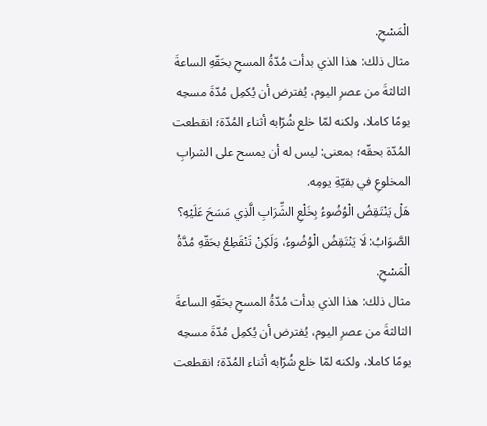الْمَسْحِ.
مثال ذلك: هذا الذي بدأت مُدّةُ المسحِ بحَقّهِ الساعةَ الثالثةَ من عصرِ اليوم، يُفترض أن يُكمِل مُدّةَ مسحِه يومًا كاملا، ولكنه لمّا خلع شُرّابه أثناء المُدّة؛ انقطعت المُدّة بحقّه؛ بمعنى: ليس له أن يمسح على الشرابِ المخلوعِ في بقيّةِ يومِه.
هَلْ يَنْتَقِضُ الْوُضُوءُ بِخَلْعِ الشِّرَابِ الَّذِي مَسَحَ عَلَيْهِ؟ الصَّوَابُ: لَا يَنْتَقِضُ الْوُضُوءُ، وَلَكِنْ تَنْقَطِعُ بحَقّهِ مُدَّةُ الْمَسْحِ.
مثال ذلك: هذا الذي بدأت مُدّةُ المسحِ بحَقّهِ الساعةَ الثالثةَ من عصرِ اليوم، يُفترض أن يُكمِل مُدّةَ مسحِه يومًا كاملا، ولكنه لمّا خلع شُرّابه أثناء المُدّة؛ انقطعت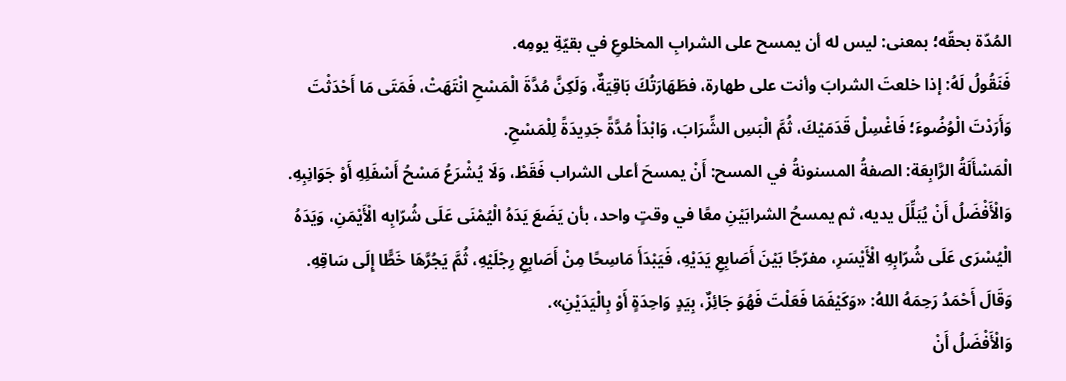المُدّة بحقّه؛ بمعنى: ليس له أن يمسح على الشرابِ المخلوعِ في بقيّةِ يومِه.
فَنَقُولُ لَهُ: إذا خلعتَ الشرابَ وأنت على طهارة، فطَهَارَتُكَ بَاقِيَةٌ، وَلَكِنَّ مُدَّةَ الْمَسْحِ انْتَهَتْ، فَمَتَى مَا أَحْدَثْتَ وَأَرَدْتَ الْوُضُوءَ؛ فَاغْسِلْ قَدَمَيْكَ، ثُمَّ الْبَسِ الشِّرَابَ، وَابْدَأْ مُدَّةً جَدِيدَةً لِلْمَسْحِ.
الْمَسْأَلَةُ الرَّابِعَة: الصفةُ المسنونةُ في المسح: أَنْ يمسحَ أعلى الشراب فَقَطْ، وَلَا يُشْرَعُ مَسْحُ أَسْفَلِهِ أَوْ جَوَانِبِهِ.
وَالْأَفْضَلُ أَنْ يُبَلِّلَ يديه، ثم يمسحُ الشرابَيْنِ معًا في وقتٍ واحد، بأن يَضَعَ يَدَهُ الْيُمْنَى عَلَى شُرّابِه الْأَيْمَنِ، وَيَدَهُ الْيُسْرَى عَلَى شُرّابِهِ الْأَيْسَرِ، مفرّجًا بَيْنَ أَصَابِعِ يَدَيْهِ، فَيَبْدَأَ مَاسِحًا مِنْ أَصَابِعِ رِجْلَيْهِ، ثُمَّ يَجُرَّهَا خَطًّا إِلَى سَاقِهِ.
وَقَالَ أَحْمَدُ رَحِمَهُ اللهُ: «وَكَيْفَمَا فَعَلْتَ فَهُوَ جَائِزٌ، بِيَدٍ وَاحِدَةٍ أَوْ بِالْيَدَيْنِ».
وَالْأَفْضَلُ أَنْ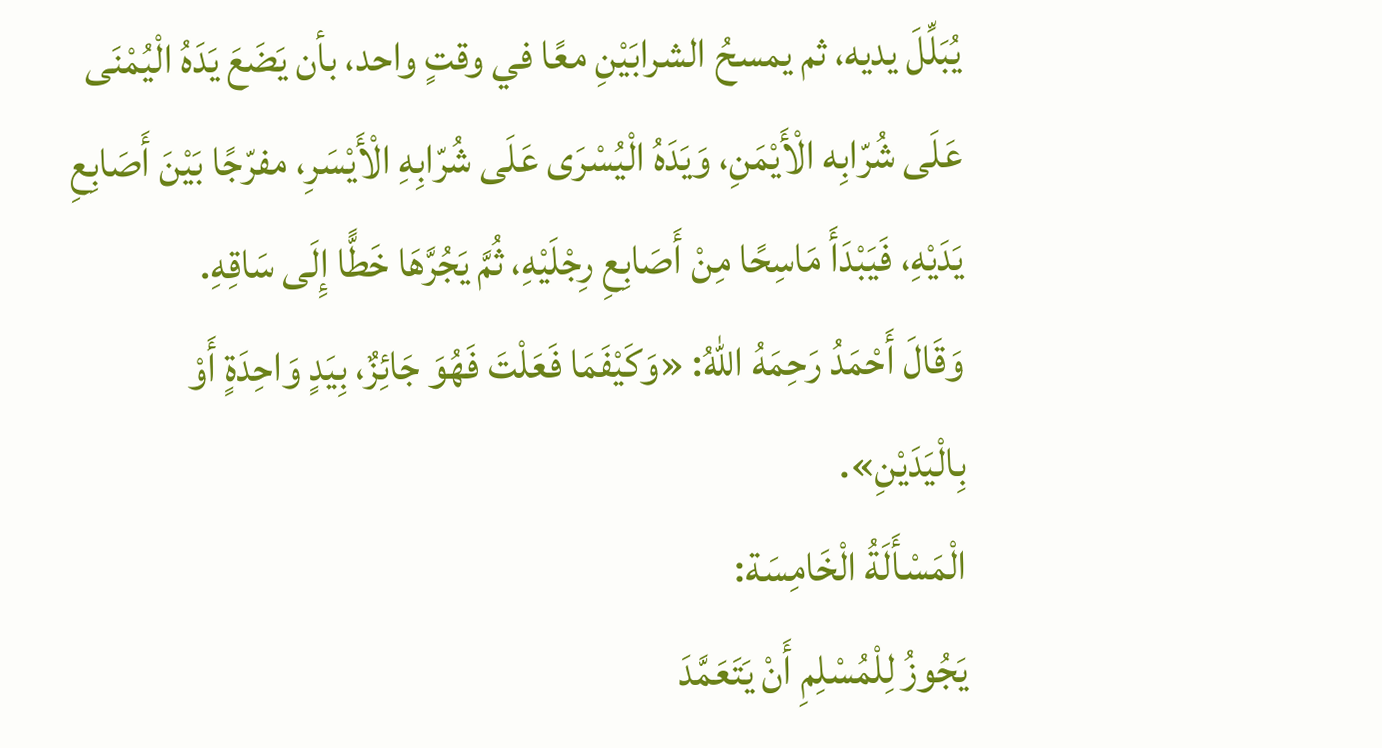يُبَلِّلَ يديه، ثم يمسحُ الشرابَيْنِ معًا في وقتٍ واحد، بأن يَضَعَ يَدَهُ الْيُمْنَى عَلَى شُرّابِه الْأَيْمَنِ، وَيَدَهُ الْيُسْرَى عَلَى شُرّابِهِ الْأَيْسَرِ، مفرّجًا بَيْنَ أَصَابِعِ يَدَيْهِ، فَيَبْدَأَ مَاسِحًا مِنْ أَصَابِعِ رِجْلَيْهِ، ثُمَّ يَجُرَّهَا خَطًّا إِلَى سَاقِهِ.
وَقَالَ أَحْمَدُ رَحِمَهُ اللهُ: «وَكَيْفَمَا فَعَلْتَ فَهُوَ جَائِزٌ، بِيَدٍ وَاحِدَةٍ أَوْ بِالْيَدَيْنِ».
الْمَسْأَلَةُ الْخَامِسَة:
يَجُوزُ لِلْمُسْلِمِ أَنْ يَتَعَمَّدَ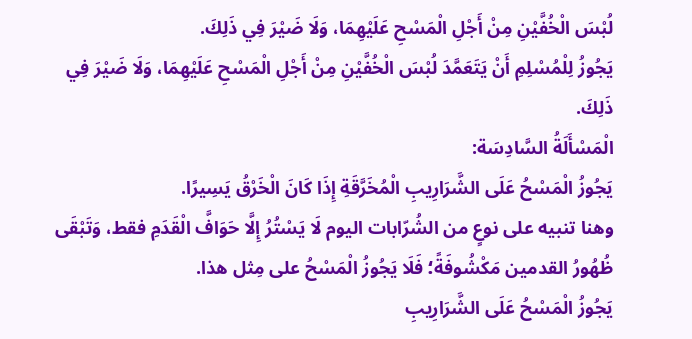لُبْسَ الْخُفَّيْنِ مِنْ أَجْلِ الْمَسْحِ عَلَيْهِمَا، وَلَا ضَيْرَ فِي ذَلِكَ.
يَجُوزُ لِلْمُسْلِمِ أَنْ يَتَعَمَّدَ لُبْسَ الْخُفَّيْنِ مِنْ أَجْلِ الْمَسْحِ عَلَيْهِمَا، وَلَا ضَيْرَ فِي ذَلِكَ.
الْمَسْأَلَةُ السَّادِسَة:
يَجُوزُ الْمَسْحُ عَلَى الشَّرَارِيبِ الْمُخَرَّقَةِ إِذَا كَانَ الْخَرْقُ يَسِيرًا.
وهنا تنبيه على نوعٍ من الشُرّابات اليوم لَا يَسْتُرُ إِلَّا حَوَافَّ الْقَدَمِ فقط، وَتَبْقَى ظُهُورُ القدمين مَكْشُوفَةً؛ فَلَا يَجُوزُ الْمَسْحُ على مِثل هذا.
يَجُوزُ الْمَسْحُ عَلَى الشَّرَارِيبِ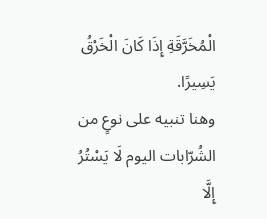الْمُخَرَّقَةِ إِذَا كَانَ الْخَرْقُ يَسِيرًا.
وهنا تنبيه على نوعٍ من الشُرّابات اليوم لَا يَسْتُرُ إِلَّا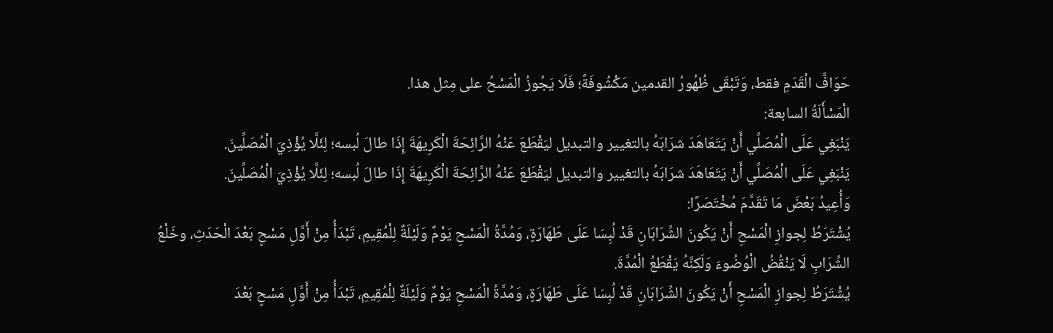حَوَافَّ الْقَدَمِ فقط، وَتَبْقَى ظُهُورُ القدمين مَكْشُوفَةً؛ فَلَا يَجُوزُ الْمَسْحُ على مِثل هذا.
الْمَسْأَلَةُ السابعة:
يَنْبَغِي عَلَى الْمُصَلِّي أَنْ يَتَعَاهَدَ شرَابَهُ بالتغيير والتبديل ليَقْطَعَ عَنْهُ الرَّائِحَةَ الْكَرِيهَةَ إِذَا طالَ لُبسه؛ لِئَلَّا يُؤْذِيَ الْمُصَلِّينَ.
يَنْبَغِي عَلَى الْمُصَلِّي أَنْ يَتَعَاهَدَ شرَابَهُ بالتغيير والتبديل ليَقْطَعَ عَنْهُ الرَّائِحَةَ الْكَرِيهَةَ إِذَا طالَ لُبسه؛ لِئَلَّا يُؤْذِيَ الْمُصَلِّينَ.
وَأُعِيدُ بَعْضَ مَا تَقَدَّمَ مُخْتَصَرًا:
يُشْتَرَطُ لِجوازِ الْمَسْحِ أَنْ يَكُونَ الشِّرَابَانِ قَدْ لُبِسَا عَلَى طَهَارَةٍ، وَمُدَّةُ الْمَسْحِ يَوْمٌ وَلَيْلَةٌ لِلْمُقِيمِ، تَبْدَأُ مِنْ أَوَّلِ مَسْحٍ بَعْدَ الْحَدَثِ، وخَلْعُ الشِّرَابِ لَا يَنْقُضُ الْوُضُوءَ وَلَكِنَّهُ يَقْطَعُ الْمُدَّةَ.
يُشْتَرَطُ لِجوازِ الْمَسْحِ أَنْ يَكُونَ الشِّرَابَانِ قَدْ لُبِسَا عَلَى طَهَارَةٍ، وَمُدَّةُ الْمَسْحِ يَوْمٌ وَلَيْلَةٌ لِلْمُقِيمِ، تَبْدَأُ مِنْ أَوَّلِ مَسْحٍ بَعْدَ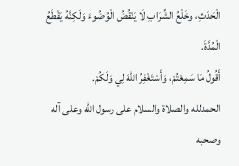الْحَدَثِ، وخَلْعُ الشِّرَابِ لَا يَنْقُضُ الْوُضُوءَ وَلَكِنَّهُ يَقْطَعُ الْمُدَّةَ.
أَقُولُ مَا سَمِعْتُمْ، وَأَسْتَغْفِرُ اللهَ لِي وَلَكُمْ.
الحمدلله والصلاة والسلام على رسول الله وعلى آله وصحبه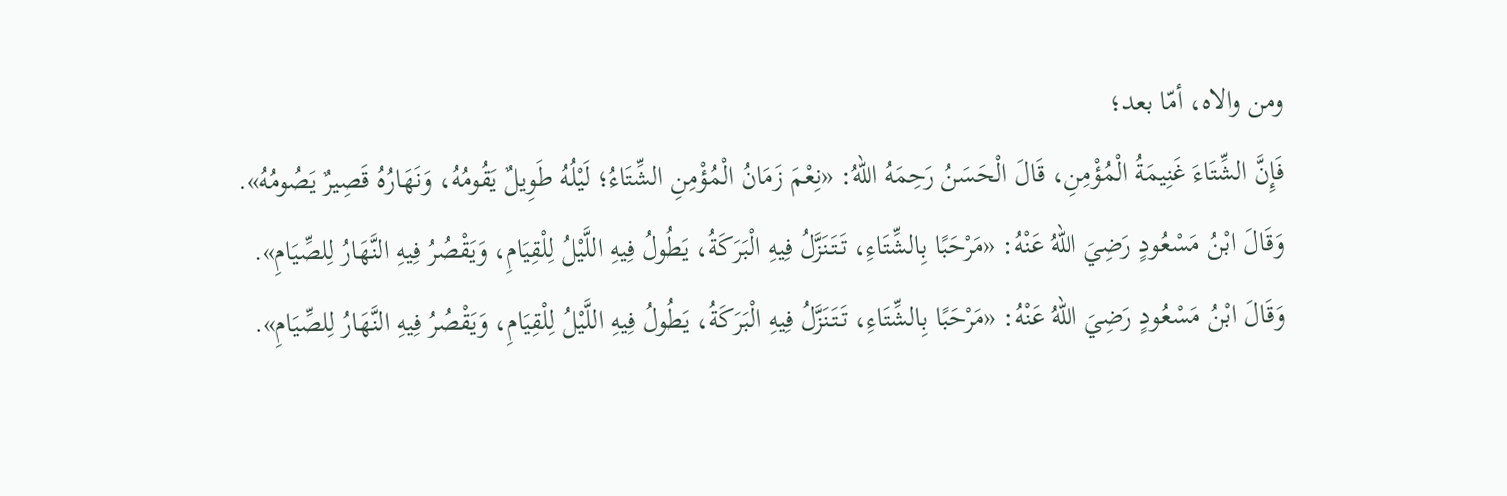ومن والاه، أمّا بعد؛
فَإِنَّ الشِّتَاءَ غَنِيمَةُ الْمُؤْمِنِ، قَالَ الْحَسَنُ رَحِمَهُ اللهُ: «نِعْمَ زَمَانُ الْمُؤْمِنِ الشِّتَاءُ؛ لَيْلُهُ طَوِيلٌ يَقُومُهُ، وَنَهَارُهُ قَصِيرٌ يَصُومُهُ».
وَقَالَ ابْنُ مَسْعُودٍ رَضِيَ اللهُ عَنْهُ: «مَرْحَبًا بِالشِّتَاءِ، تَتَنَزَّلُ فِيهِ الْبَرَكَةُ، يَطُولُ فِيهِ اللَّيْلُ لِلْقِيَامِ، وَيَقْصُرُ فِيهِ النَّهَارُ لِلصِّيَامِ».
وَقَالَ ابْنُ مَسْعُودٍ رَضِيَ اللهُ عَنْهُ: «مَرْحَبًا بِالشِّتَاءِ، تَتَنَزَّلُ فِيهِ الْبَرَكَةُ، يَطُولُ فِيهِ اللَّيْلُ لِلْقِيَامِ، وَيَقْصُرُ فِيهِ النَّهَارُ لِلصِّيَامِ».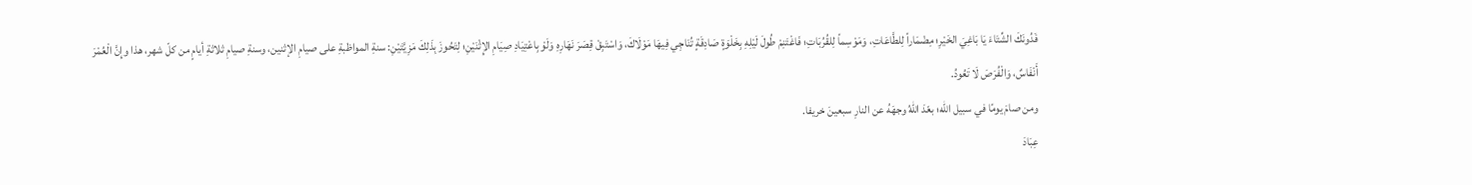فَدُونَكَ الشِّتَاءَ يَا بَاغِيَ الخَيْرِ؛ مِضْمَاراً لِلطَّاعَاتِ، وَمَوْسِماً لِلقُرُبَاتِ؛ فَاغْتَنِمْ طُولَ لَيْلِهِ بِخَلْوَةٍ صَادِقَةٍ تُنَاجِي فِيهَا مَوْلَاكَ، وَاسْتَبِقْ قِصَرَ نَهَارِهِ وَلَوْ بِاعْتِيَادِ صِيَامِ الإِثْنَيْنِ؛ لِتَحُوزَ بِذَلِكَ مَزِيَّتَيْنِ: سنةِ المواظبةِ على صيامِ الإثنين، وسنةِ صيامِ ثلاثةِ أيامٍ من كلّ شهر، هذا وإِنَّ الْعُمْرَ أَنْفَاسٌ، وَالْفُرَصَ لَا تَعُودُ.
ومن صامَ يومًا في سبيل الله؛ بعّدَ اللهُ وجهَهُ عن النارِ سبعينَ خريفا.
عِبَادَ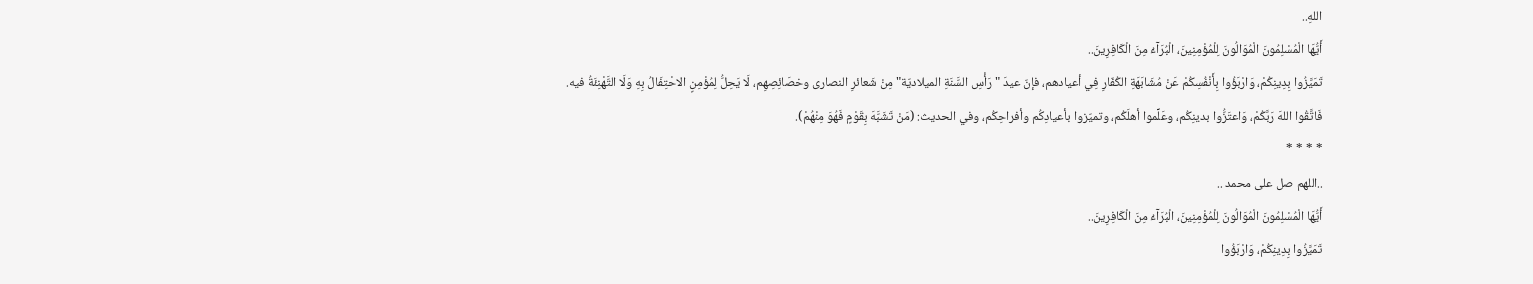اللهِ..
أَيُّهَا الْمُسْلِمُونَ الْمُوَالُونَ لِلْمُؤْمِنِينَ، الْبُرَآءُ مِنَ الْكَافِرِينَ..
تَمَيَّزُوا بِدِينِكُمْ، وَارْبَؤُوا بِأَنْفُسِكُمْ عَنْ مُشَابَهَةِ الكُفّارِ فِي أعيادهم، فإنّ عيدَ "رَأْسِ السَّنَةِ الميلاديّة" مِنْ شَعائرِ النصارى وخصَائِصِهِم، لَا يَحِلُّ لِمُؤْمِنٍ الاحْتِفَالُ بِهِ وَلَا التَّهْنِئَةُ فيه.
فَاتَّقُوا اللهَ رَبَّكُمْ، وَاعتَزُّوا بدينِكُم، وعَلِّموا أهلَكُم، وتميّزوا بأعيادِكُم وأفراحِكُم، وفي الحديث: (مَنْ تَشَبَّهَ بِقَوْمٍ فَهُوَ مِنْهُمْ).
* * * *
..اللهم صل على محمد ..
أَيُّهَا الْمُسْلِمُونَ الْمُوَالُونَ لِلْمُؤْمِنِينَ، الْبُرَآءُ مِنَ الْكَافِرِينَ..
تَمَيَّزُوا بِدِينِكُمْ، وَارْبَؤُوا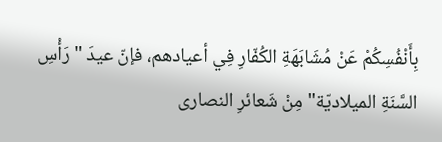بِأَنْفُسِكُمْ عَنْ مُشَابَهَةِ الكُفّارِ فِي أعيادهم، فإنّ عيدَ "رَأْسِ السَّنَةِ الميلاديّة" مِنْ شَعائرِ النصارى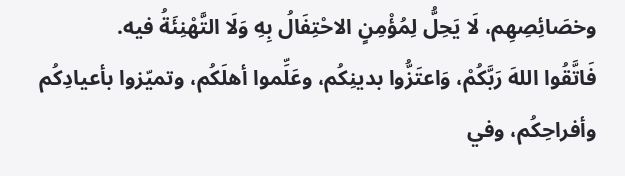وخصَائِصِهِم، لَا يَحِلُّ لِمُؤْمِنٍ الاحْتِفَالُ بِهِ وَلَا التَّهْنِئَةُ فيه.
فَاتَّقُوا اللهَ رَبَّكُمْ، وَاعتَزُّوا بدينِكُم، وعَلِّموا أهلَكُم، وتميّزوا بأعيادِكُم وأفراحِكُم، وفي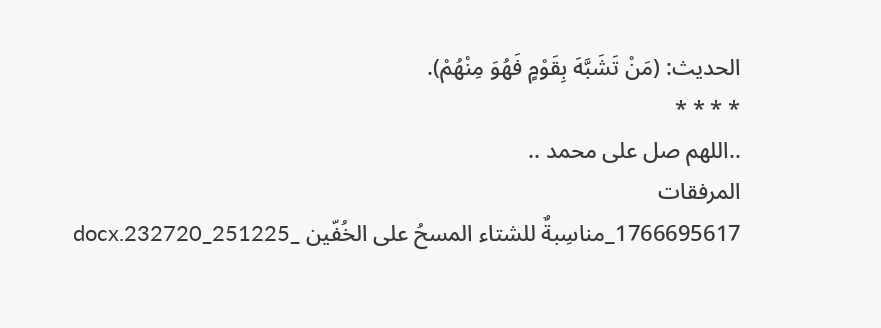الحديث: (مَنْ تَشَبَّهَ بِقَوْمٍ فَهُوَ مِنْهُمْ).
* * * *
..اللهم صل على محمد ..
المرفقات
1766695617_مناسِبةٌ للشتاء المسحُ على الخُفّين _251225_232720.docx